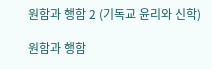원함과 행함 2 (기독교 윤리와 신학)

원함과 행함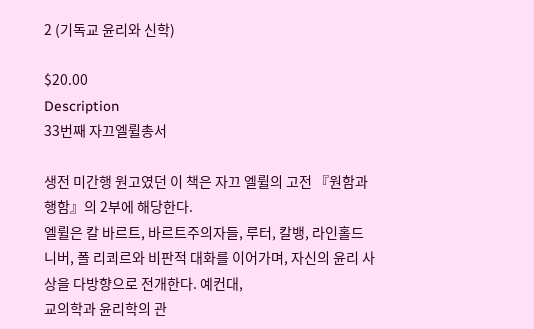2 (기독교 윤리와 신학)

$20.00
Description
33번째 자끄엘륄총서

생전 미간행 원고였던 이 책은 자끄 엘륄의 고전 『원함과 행함』의 2부에 해당한다.
엘륄은 칼 바르트, 바르트주의자들, 루터, 칼뱅, 라인홀드 니버, 폴 리쾨르와 비판적 대화를 이어가며, 자신의 윤리 사상을 다방향으로 전개한다. 예컨대,
교의학과 윤리학의 관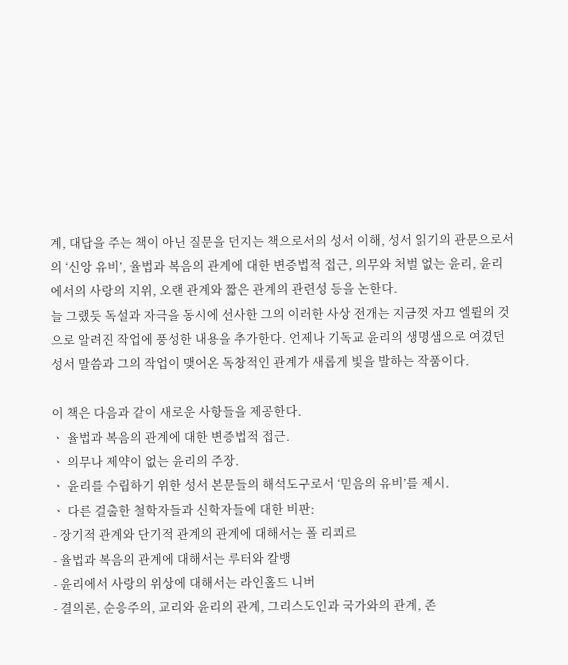계, 대답을 주는 책이 아닌 질문을 던지는 책으로서의 성서 이해, 성서 읽기의 관문으로서의 ‘신앙 유비’, 율법과 복음의 관계에 대한 변증법적 접근, 의무와 처벌 없는 윤리, 윤리에서의 사랑의 지위, 오랜 관계와 짧은 관계의 관련성 등을 논한다.
늘 그랬듯 독설과 자극을 동시에 선사한 그의 이러한 사상 전개는 지금껏 자끄 엘륄의 것으로 알려진 작업에 풍성한 내용을 추가한다. 언제나 기독교 윤리의 생명샘으로 여겼던 성서 말씀과 그의 작업이 맺어온 독창적인 관계가 새롭게 빛을 발하는 작품이다.

이 책은 다음과 같이 새로운 사항들을 제공한다.
ㆍ 율법과 복음의 관계에 대한 변증법적 접근.
ㆍ 의무나 제약이 없는 윤리의 주장.
ㆍ 윤리를 수립하기 위한 성서 본문들의 해석도구로서 ‘믿음의 유비’를 제시.
ㆍ 다른 걸출한 철학자들과 신학자들에 대한 비판:
- 장기적 관계와 단기적 관계의 관계에 대해서는 폴 리쾨르
- 율법과 복음의 관계에 대해서는 루터와 칼뱅
- 윤리에서 사랑의 위상에 대해서는 라인홀드 니버
- 결의론, 순응주의, 교리와 윤리의 관계, 그리스도인과 국가와의 관계, 존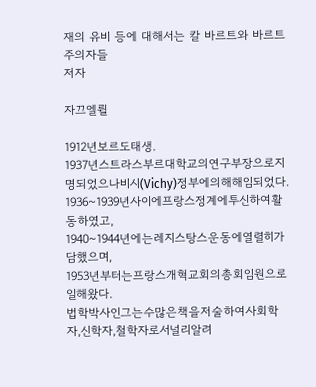재의 유비 등에 대해서는 칼 바르트와 바르트주의자들
저자

자끄엘륄

1912년보르도태생.
1937년스트라스부르대학교의연구부장으로지명되었으나비시(Vichy)정부에의해해임되었다.
1936~1939년사이에프랑스정계에투신하여활동하였고,
1940~1944년에는레지스탕스운동에열렬히가담했으며,
1953년부터는프랑스개혁교회의총회임원으로일해왔다.
법학박사인그는수많은책을저술하여사회학자,신학자,철학자로서널리알려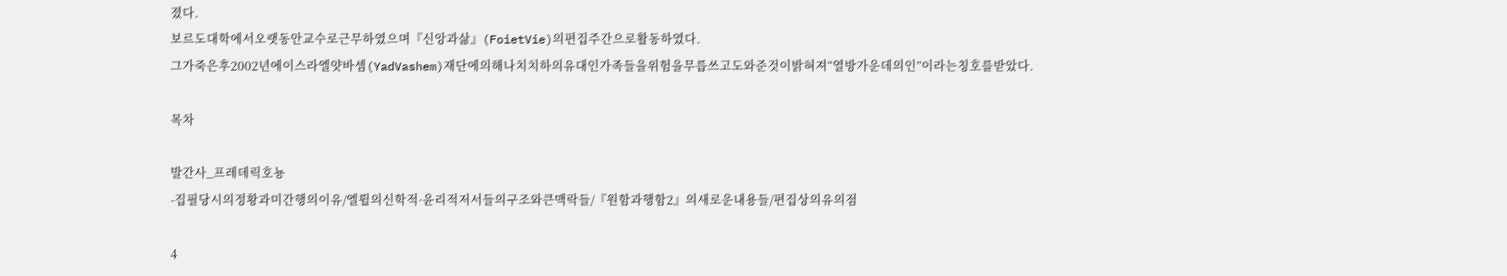졌다.
보르도대학에서오랫동안교수로근무하였으며『신앙과삶』(FoietVie)의편집주간으로활동하였다.
그가죽은후2002년에이스라엘얏바셈(YadVashem)재단에의해나치치하의유대인가족들을위험을무릅쓰고도와준것이밝혀져“열방가운데의인”이라는칭호를받았다.

목차

발간사_프레데릭호뇽
-집필당시의정황과미간행의이유/엘륄의신학적·윤리적저서들의구조와큰맥락들/『원함과행함2』의새로운내용들/편집상의유의점

4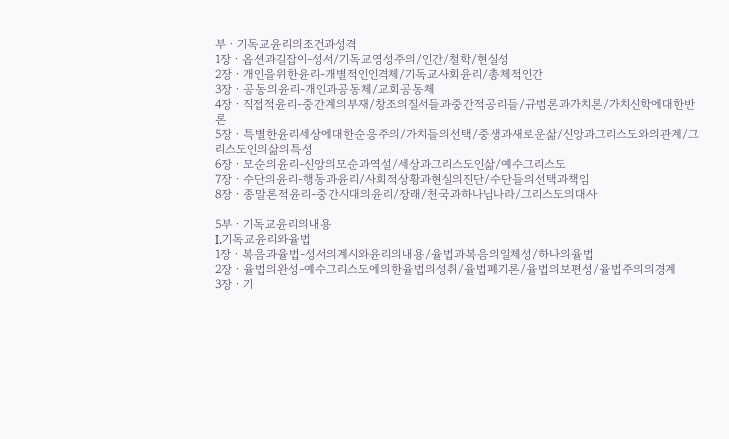부ㆍ기독교윤리의조건과성격
1장ㆍ옵션과길잡이-성서/기독교영성주의/인간/철학/현실성
2장ㆍ개인을위한윤리-개별적인인격체/기독교사회윤리/총체적인간
3장ㆍ공동의윤리-개인과공동체/교회공동체
4장ㆍ직접적윤리-중간계의부재/창조의질서들과중간적공리들/규범론과가치론/가치신학에대한반론
5장ㆍ특별한윤리세상에대한순응주의/가치들의선택/중생과새로운삶/신앙과그리스도와의관계/그리스도인의삶의특성
6장ㆍ모순의윤리-신앙의모순과역설/세상과그리스도인삶/예수그리스도
7장ㆍ수단의윤리-행동과윤리/사회적상황과현실의진단/수단들의선택과책임
8장ㆍ종말론적윤리-중간시대의윤리/장래/천국과하나님나라/그리스도의대사

5부ㆍ기독교윤리의내용
I.기독교윤리와율법
1장ㆍ복음과율법-성서의계시와윤리의내용/율법과복음의일체성/하나의율법
2장ㆍ율법의완성-예수그리스도에의한율법의성취/율법폐기론/율법의보편성/율법주의의경계
3장ㆍ기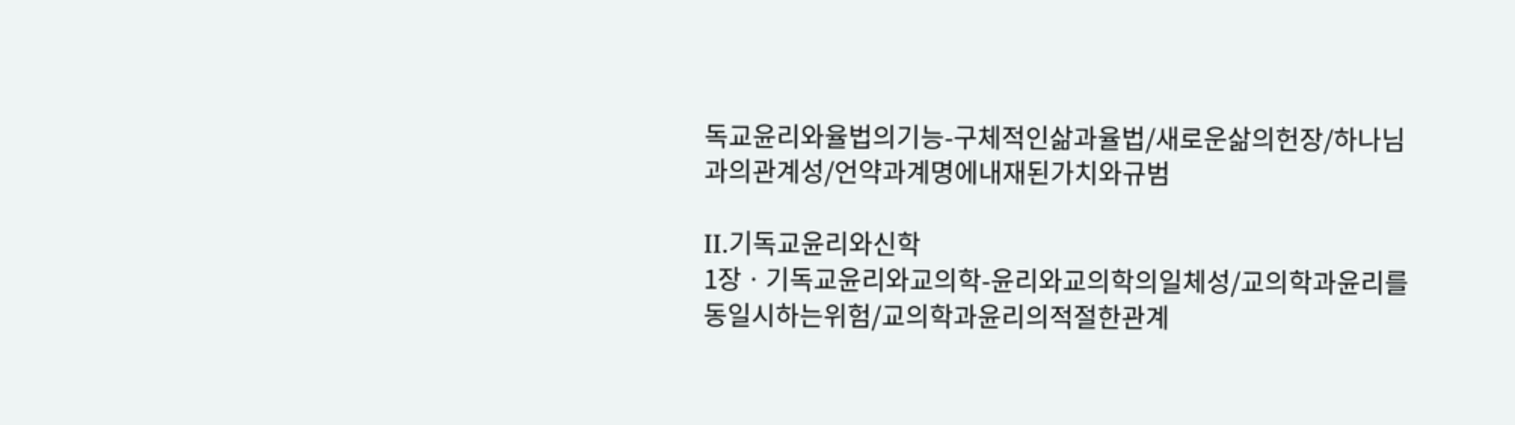독교윤리와율법의기능-구체적인삶과율법/새로운삶의헌장/하나님과의관계성/언약과계명에내재된가치와규범

II.기독교윤리와신학
1장ㆍ기독교윤리와교의학-윤리와교의학의일체성/교의학과윤리를동일시하는위험/교의학과윤리의적절한관계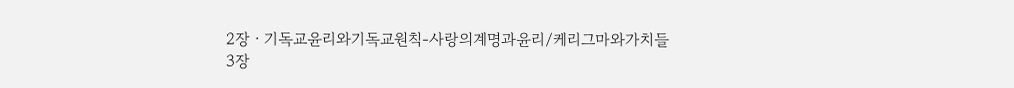2장ㆍ기독교윤리와기독교원칙-사랑의계명과윤리/케리그마와가치들
3장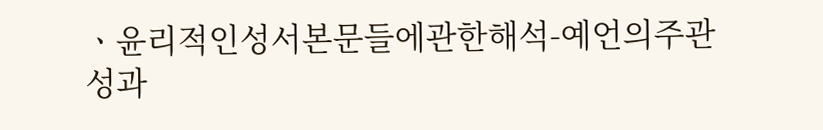ㆍ윤리적인성서본문들에관한해석-예언의주관성과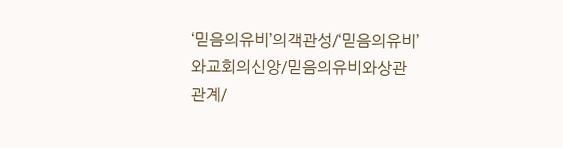‘믿음의유비’의객관성/‘믿음의유비’와교회의신앙/믿음의유비와상관관계/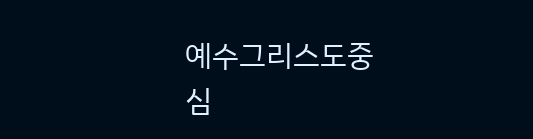예수그리스도중심